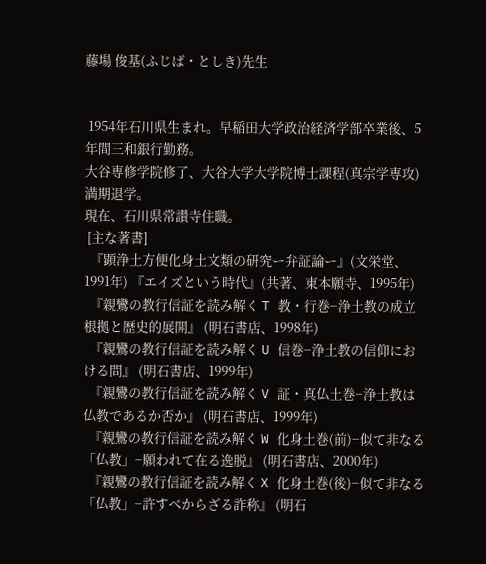藤場 俊基(ふじば・としき)先生


 1954年石川県生まれ。早稲田大学政治経済学部卒業後、5年間三和銀行勤務。
大谷専修学院修了、大谷大学大学院博士課程(真宗学専攻)満期退学。
現在、石川県常讃寺住職。
 [主な著書]
  『顕浄土方便化身土文類の研究ー弁証論ー』(文栄堂、1991年) 『エイズという時代』(共著、東本願寺、1995年)
  『親鸞の教行信証を読み解く T 教・行巻−浄土教の成立根拠と歴史的展開』 (明石書店、1998年)
  『親鸞の教行信証を読み解く U 信巻−浄土教の信仰における問』 (明石書店、1999年)
  『親鸞の教行信証を読み解く V 証・真仏土巻−浄土教は仏教であるか否か』 (明石書店、1999年)
  『親鸞の教行信証を読み解く W 化身土巻(前)−似て非なる「仏教」−願われて在る逸脱』 (明石書店、2000年)
  『親鸞の教行信証を読み解く X 化身土巻(後)−似て非なる「仏教」−許すべからざる詐称』 (明石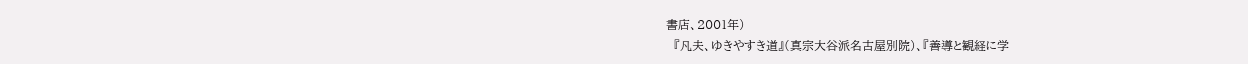書店、2001年)
  『凡夫、ゆきやすき道』(真宗大谷派名古屋別院)、『善導と観経に学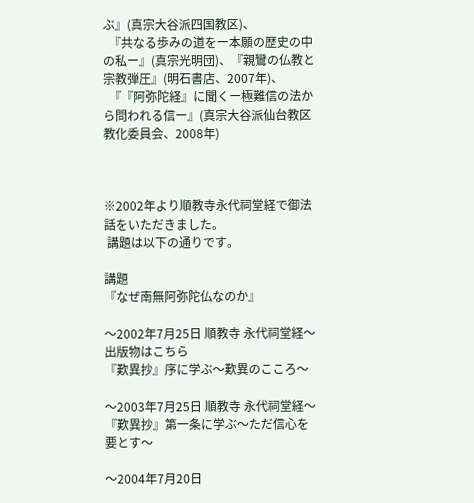ぶ』(真宗大谷派四国教区)、
  『共なる歩みの道をー本願の歴史の中の私ー』(真宗光明団)、『親鸞の仏教と宗教弾圧』(明石書店、2007年)、
  『『阿弥陀経』に聞くー極難信の法から問われる信ー』(真宗大谷派仙台教区教化委員会、2008年)



※2002年より順教寺永代祠堂経で御法話をいただきました。
 講題は以下の通りです。

講題
『なぜ南無阿弥陀仏なのか』

〜2002年7月25日 順教寺 永代祠堂経〜 出版物はこちら
『歎異抄』序に学ぶ〜歎異のこころ〜

〜2003年7月25日 順教寺 永代祠堂経〜
『歎異抄』第一条に学ぶ〜ただ信心を要とす〜

〜2004年7月20日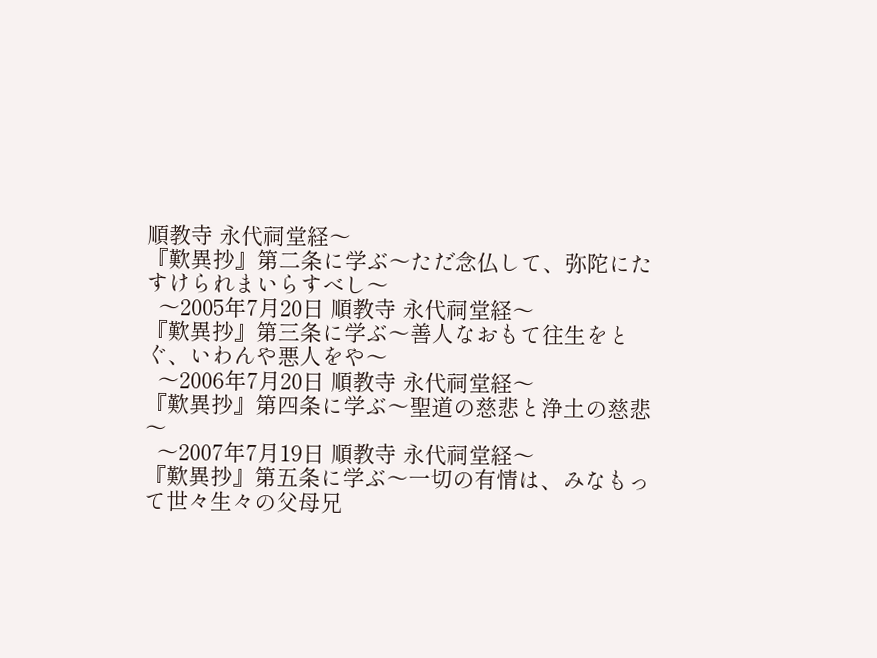順教寺 永代祠堂経〜
『歎異抄』第二条に学ぶ〜ただ念仏して、弥陀にたすけられまいらすべし〜
  〜2005年7月20日 順教寺 永代祠堂経〜
『歎異抄』第三条に学ぶ〜善人なおもて往生をとぐ、いわんや悪人をや〜
  〜2006年7月20日 順教寺 永代祠堂経〜
『歎異抄』第四条に学ぶ〜聖道の慈悲と浄土の慈悲〜
  〜2007年7月19日 順教寺 永代祠堂経〜
『歎異抄』第五条に学ぶ〜一切の有情は、みなもって世々生々の父母兄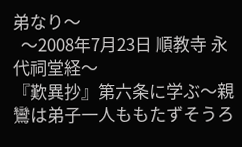弟なり〜
  〜2008年7月23日 順教寺 永代祠堂経〜
『歎異抄』第六条に学ぶ〜親鸞は弟子一人ももたずそうろ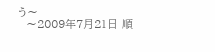う〜
  〜2009年7月21日 順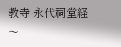教寺 永代祠堂経〜